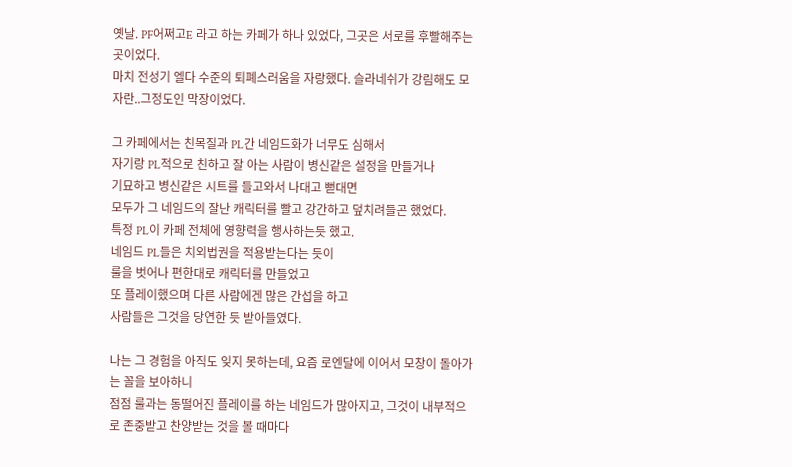옛날. PF어쩌고E 라고 하는 카페가 하나 있었다, 그곳은 서로를 후빨해주는 곳이었다.
마치 전성기 엘다 수준의 퇴폐스러움을 자랑했다. 슬라네쉬가 강림해도 모자란..그정도인 막장이었다.

그 카페에서는 친목질과 PL간 네임드화가 너무도 심해서
자기랑 PL적으로 친하고 잘 아는 사람이 병신같은 설정을 만들거나
기묘하고 병신같은 시트를 들고와서 나대고 뻗대면
모두가 그 네임드의 잘난 캐릭터를 빨고 강간하고 덮치려들곤 했었다.
특정 PL이 카페 전체에 영향력을 행사하는듯 했고.
네임드 PL들은 치외법권을 적용받는다는 듯이
룰을 벗어나 편한대로 캐릭터를 만들었고
또 플레이했으며 다른 사람에겐 많은 간섭을 하고
사람들은 그것을 당연한 듯 받아들였다.

나는 그 경험을 아직도 잊지 못하는데, 요즘 로엔달에 이어서 모창이 돌아가는 꼴을 보아하니
점점 룰과는 동떨어진 플레이를 하는 네임드가 많아지고, 그것이 내부적으로 존중받고 찬양받는 것을 볼 때마다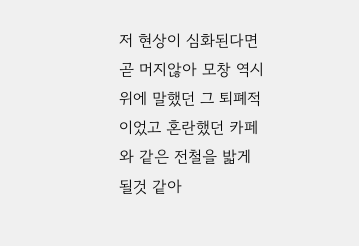저 현상이 심화된다면 곧 머지않아 모창 역시 위에 말했던 그 퇴폐적이었고 혼란했던 카페와 같은 전철을 밟게 될것 같아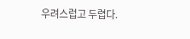우려스럽고 두렵다.